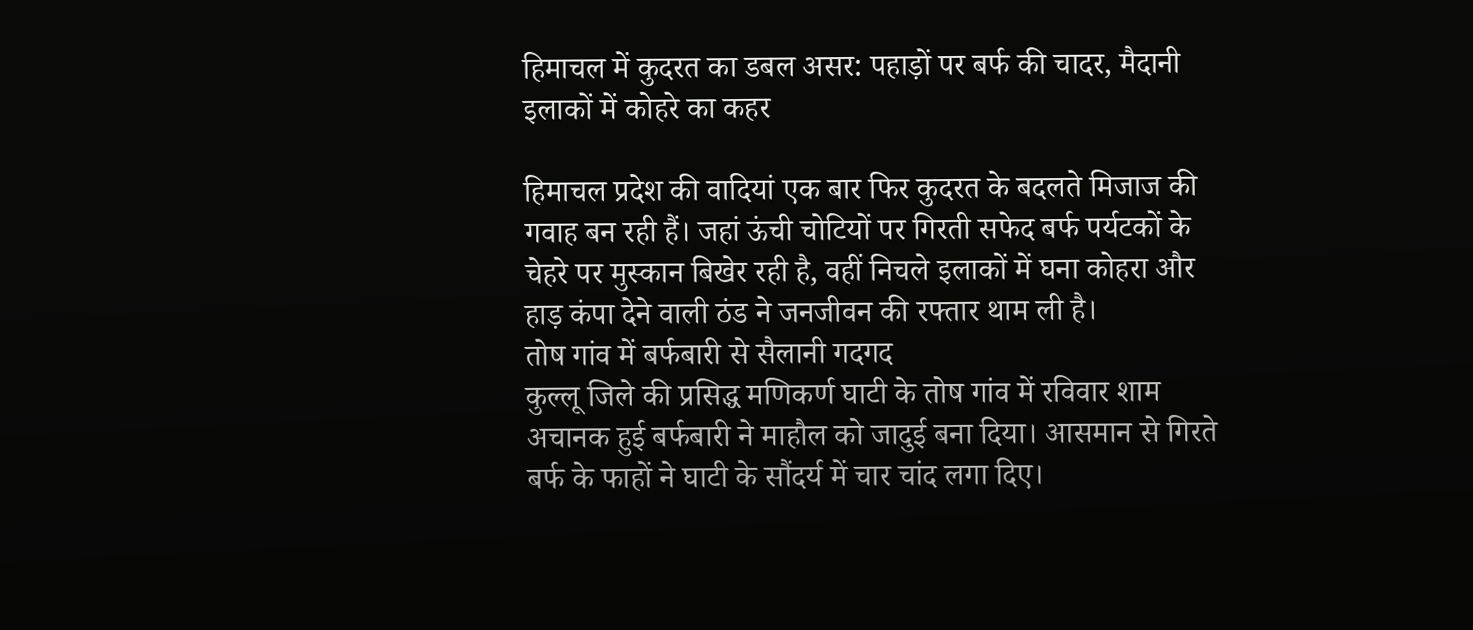हिमाचल में कुदरत का डबल असर: पहाड़ों पर बर्फ की चादर, मैदानी इलाकों में कोहरे का कहर

हिमाचल प्रदेश की वादियां एक बार फिर कुदरत के बदलते मिजाज की गवाह बन रही हैं। जहां ऊंची चोटियों पर गिरती सफेद बर्फ पर्यटकों के चेहरे पर मुस्कान बिखेर रही है, वहीं निचले इलाकों में घना कोहरा और हाड़ कंपा देने वाली ठंड ने जनजीवन की रफ्तार थाम ली है।
तोष गांव में बर्फबारी से सैलानी गदगद
कुल्लू जिले की प्रसिद्ध मणिकर्ण घाटी के तोष गांव में रविवार शाम अचानक हुई बर्फबारी ने माहौल को जादुई बना दिया। आसमान से गिरते बर्फ के फाहों ने घाटी के सौंदर्य में चार चांद लगा दिए।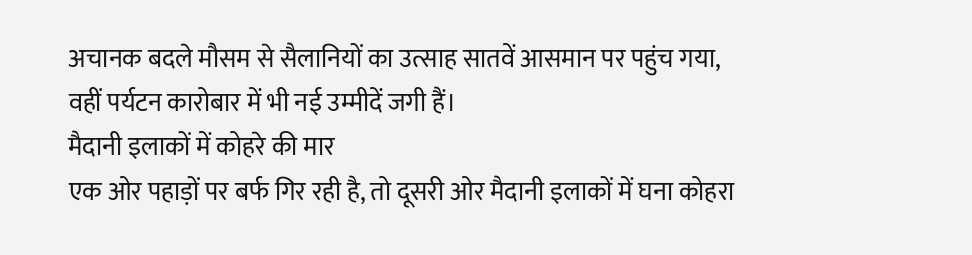अचानक बदले मौसम से सैलानियों का उत्साह सातवें आसमान पर पहुंच गया, वहीं पर्यटन कारोबार में भी नई उम्मीदें जगी हैं।
मैदानी इलाकों में कोहरे की मार
एक ओर पहाड़ों पर बर्फ गिर रही है, तो दूसरी ओर मैदानी इलाकों में घना कोहरा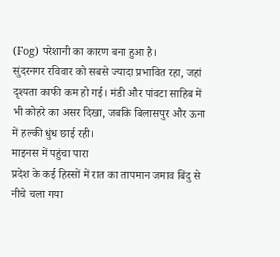(Fog) परेशानी का कारण बना हुआ है।
सुंदरनगर रविवार को सबसे ज्यादा प्रभावित रहा, जहां दृश्यता काफी कम हो गई। मंडी और पांवटा साहिब में भी कोहरे का असर दिखा, जबकि बिलासपुर और ऊना में हल्की धुंध छाई रही।
माइनस में पहुंचा पारा
प्रदेश के कई हिस्सों में रात का तापमान जमाव बिंदु से नीचे चला गया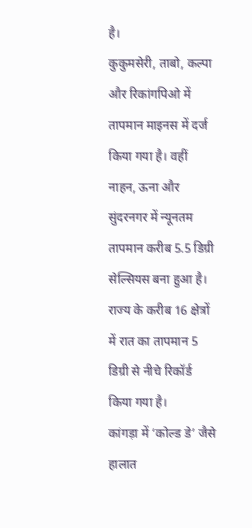है।
कुकुमसेरी, ताबो, कल्पा और रिकांगपिओ में तापमान माइनस में दर्ज किया गया है। वहीं नाहन, ऊना और सुंदरनगर में न्यूनतम तापमान करीब 5.5 डिग्री सेल्सियस बना हुआ है।
राज्य के करीब 16 क्षेत्रों में रात का तापमान 5 डिग्री से नीचे रिकॉर्ड किया गया है।
कांगड़ा में ‘कोल्ड डे’ जैसे हालात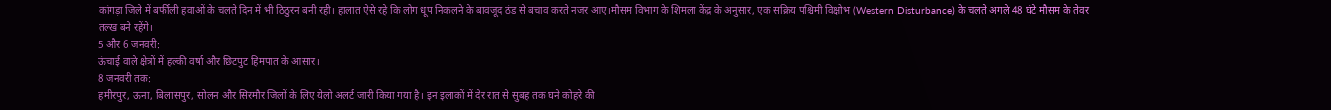कांगड़ा जिले में बर्फीली हवाओं के चलते दिन में भी ठिठुरन बनी रही। हालात ऐसे रहे कि लोग धूप निकलने के बावजूद ठंड से बचाव करते नजर आए।मौसम विभाग के शिमला केंद्र के अनुसार, एक सक्रिय पश्चिमी विक्षोभ (Western Disturbance) के चलते अगले 48 घंटे मौसम के तेवर तल्ख बने रहेंगे।
5 और 6 जनवरी:
ऊंचाई वाले क्षेत्रों में हल्की वर्षा और छिटपुट हिमपात के आसार।
8 जनवरी तक:
हमीरपुर, ऊना, बिलासपुर, सोलन और सिरमौर जिलों के लिए येलो अलर्ट जारी किया गया है। इन इलाकों में देर रात से सुबह तक घने कोहरे की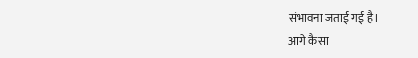संभावना जताई गई है।
आगे कैसा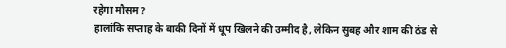रहेगा मौसम?
हालांकि सप्ताह के बाकी दिनों में धूप खिलने की उम्मीद है, लेकिन सुबह और शाम की ठंड से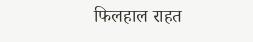फिलहाल राहत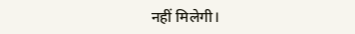नहीं मिलेगी।